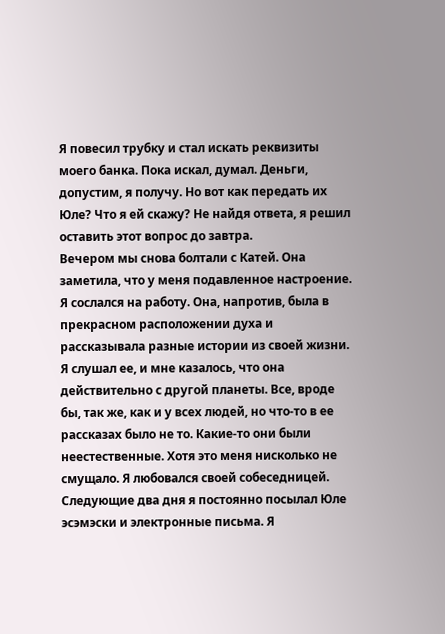Я повесил трубку и стал искать реквизиты моего банка. Пока искал, думал. Деньги, допустим, я получу. Но вот как передать их Юле? Что я ей скажу? Не найдя ответа, я решил оставить этот вопрос до завтра.
Вечером мы снова болтали с Катей. Она заметила, что у меня подавленное настроение. Я сослался на работу. Она, напротив, была в прекрасном расположении духа и рассказывала разные истории из своей жизни. Я слушал ее, и мне казалось, что она действительно с другой планеты. Все, вроде бы, так же, как и у всех людей, но что-то в ее рассказах было не то. Какие-то они были неестественные. Хотя это меня нисколько не смущало. Я любовался своей собеседницей.
Следующие два дня я постоянно посылал Юле эсэмэски и электронные письма. Я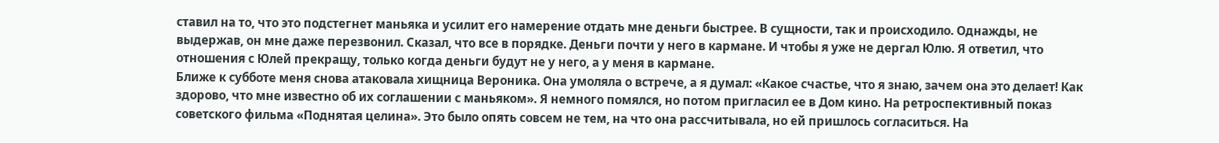ставил на то, что это подстегнет маньяка и усилит его намерение отдать мне деньги быстрее. В сущности, так и происходило. Однажды, не выдержав, он мне даже перезвонил. Сказал, что все в порядке. Деньги почти у него в кармане. И чтобы я уже не дергал Юлю. Я ответил, что отношения с Юлей прекращу, только когда деньги будут не у него, а у меня в кармане.
Ближе к субботе меня снова атаковала хищница Вероника. Она умоляла о встрече, а я думал: «Какое счастье, что я знаю, зачем она это делает! Как здорово, что мне известно об их соглашении с маньяком». Я немного помялся, но потом пригласил ее в Дом кино. На ретроспективный показ советского фильма «Поднятая целина». Это было опять совсем не тем, на что она рассчитывала, но ей пришлось согласиться. На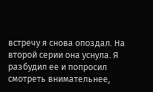встречу я снова опоздал. На второй серии она уснула. Я разбудил ее и попросил смотреть внимательнее,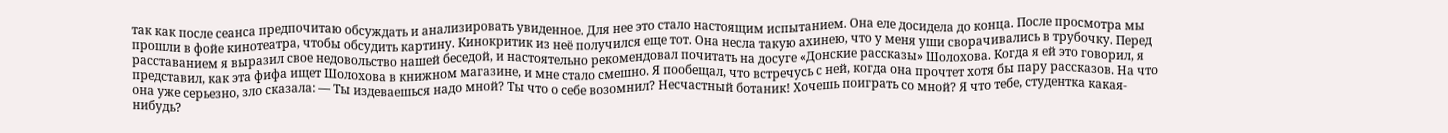так как после сеанса предпочитаю обсуждать и анализировать увиденное. Для нее это стало настоящим испытанием. Она еле досидела до конца. После просмотра мы прошли в фойе кинотеатра, чтобы обсудить картину. Кинокритик из неё получился еще тот. Она несла такую ахинею, что у меня уши сворачивались в трубочку. Перед расставанием я выразил свое недовольство нашей беседой, и настоятельно рекомендовал почитать на досуге «Донские рассказы» Шолохова. Когда я ей это говорил, я представил, как эта фифа ищет Шолохова в книжном магазине, и мне стало смешно. Я пообещал, что встречусь с ней, когда она прочтет хотя бы пару рассказов. На что она уже серьезно, зло сказала: — Ты издеваешься надо мной? Ты что о себе возомнил? Несчастный ботаник! Хочешь поиграть со мной? Я что тебе, студентка какая-нибудь?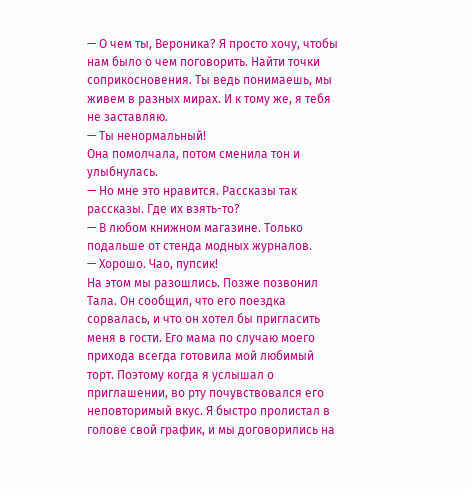— О чем ты, Вероника? Я просто хочу, чтобы нам было о чем поговорить. Найти точки соприкосновения. Ты ведь понимаешь, мы живем в разных мирах. И к тому же, я тебя не заставляю.
— Ты ненормальный!
Она помолчала, потом сменила тон и улыбнулась.
— Но мне это нравится. Рассказы так рассказы. Где их взять-то?
— В любом книжном магазине. Только подальше от стенда модных журналов.
— Хорошо. Чао, пупсик!
На этом мы разошлись. Позже позвонил Тала. Он сообщил, что его поездка сорвалась, и что он хотел бы пригласить меня в гости. Его мама по случаю моего прихода всегда готовила мой любимый торт. Поэтому когда я услышал о приглашении, во рту почувствовался его неповторимый вкус. Я быстро пролистал в голове свой график, и мы договорились на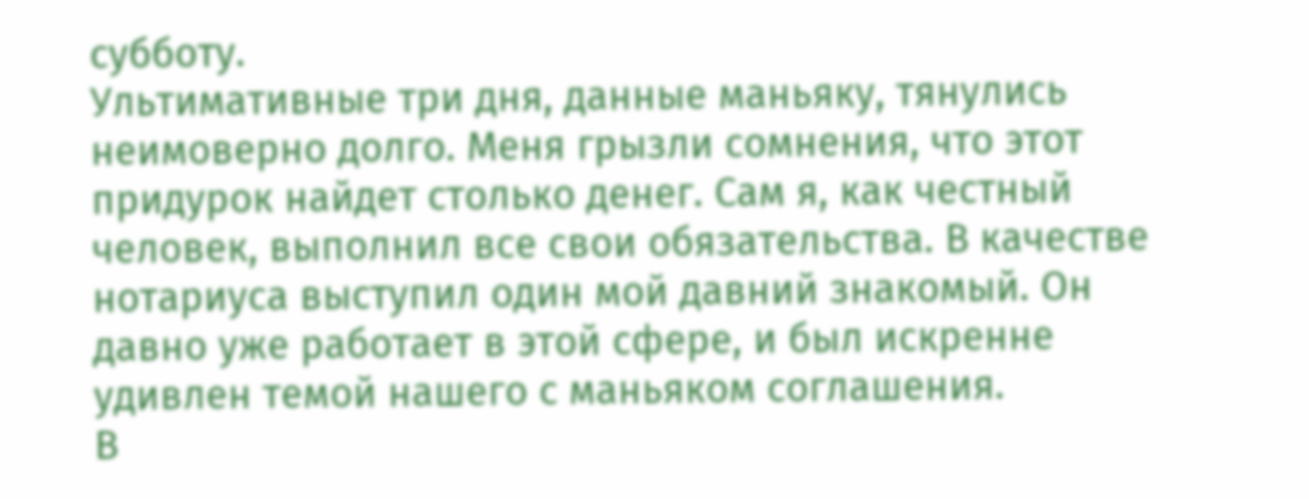субботу.
Ультимативные три дня, данные маньяку, тянулись неимоверно долго. Меня грызли сомнения, что этот придурок найдет столько денег. Сам я, как честный человек, выполнил все свои обязательства. В качестве нотариуса выступил один мой давний знакомый. Он давно уже работает в этой сфере, и был искренне удивлен темой нашего с маньяком соглашения.
В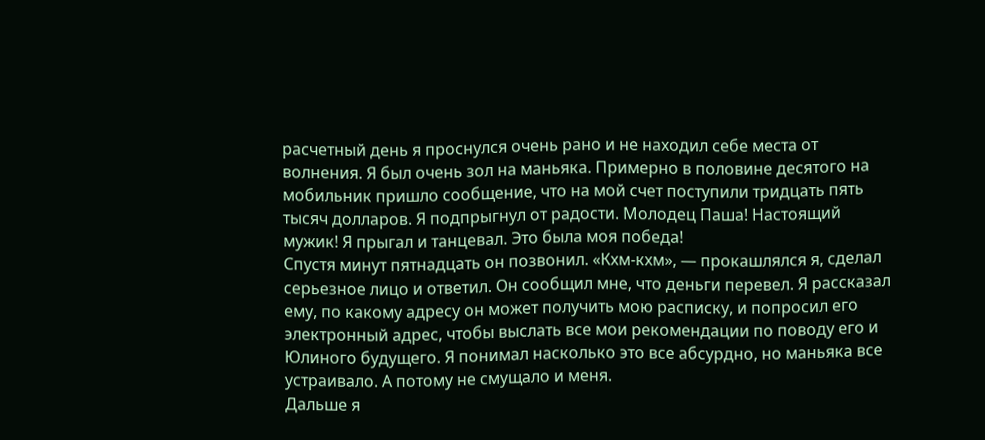расчетный день я проснулся очень рано и не находил себе места от волнения. Я был очень зол на маньяка. Примерно в половине десятого на мобильник пришло сообщение, что на мой счет поступили тридцать пять тысяч долларов. Я подпрыгнул от радости. Молодец Паша! Настоящий мужик! Я прыгал и танцевал. Это была моя победа!
Спустя минут пятнадцать он позвонил. «Кхм-кхм», — прокашлялся я, сделал серьезное лицо и ответил. Он сообщил мне, что деньги перевел. Я рассказал ему, по какому адресу он может получить мою расписку, и попросил его электронный адрес, чтобы выслать все мои рекомендации по поводу его и Юлиного будущего. Я понимал насколько это все абсурдно, но маньяка все устраивало. А потому не смущало и меня.
Дальше я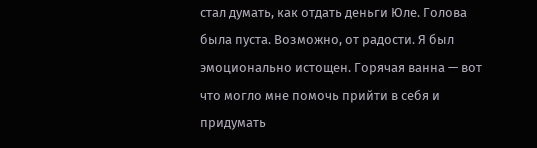стал думать, как отдать деньги Юле. Голова была пуста. Возможно, от радости. Я был эмоционально истощен. Горячая ванна — вот что могло мне помочь прийти в себя и придумать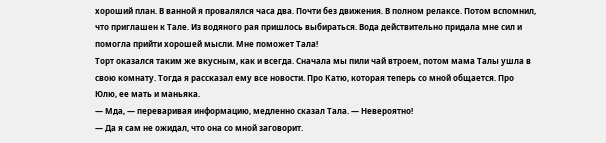хороший план. В ванной я провалялся часа два. Почти без движения. В полном релаксе. Потом вспомнил, что приглашен к Тале. Из водяного рая пришлось выбираться. Вода действительно придала мне сил и помогла прийти хорошей мысли. Мне поможет Тала!
Торт оказался таким же вкусным, как и всегда. Сначала мы пили чай втроем, потом мама Талы ушла в свою комнату. Тогда я рассказал ему все новости. Про Катю, которая теперь со мной общается. Про Юлю, ее мать и маньяка.
— Мда, — переваривая информацию, медленно сказал Тала. — Невероятно!
— Да я сам не ожидал, что она со мной заговорит.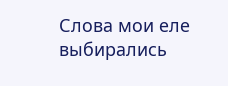Слова мои еле выбирались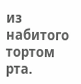из набитого тортом рта.